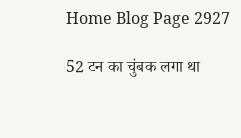Home Blog Page 2927

52 टन का चुंबक लगा था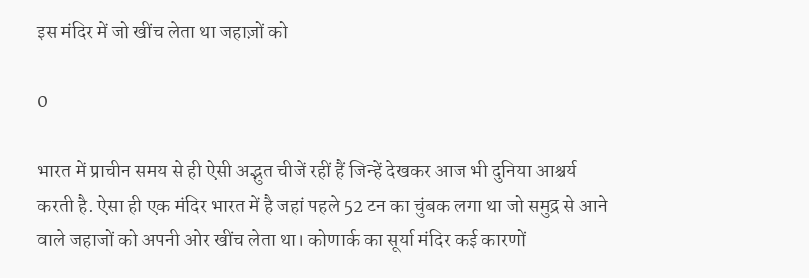इस मंदिर में जो खींच लेता था जहाज़ों को

0

भारत में प्राचीन समय से ही ऐसी अद्भुत चीजें रहीं हैं जिन्हें देखकर आज भी दुनिया आश्चर्य करती है. ऐसा ही एक मंदिर भारत में है जहां पहले 52 टन का चुंबक लगा था जो समुद्र से आने वाले जहाजों को अपनी ओर खींच लेता था। कोणार्क का सूर्या मंदिर कई कारणों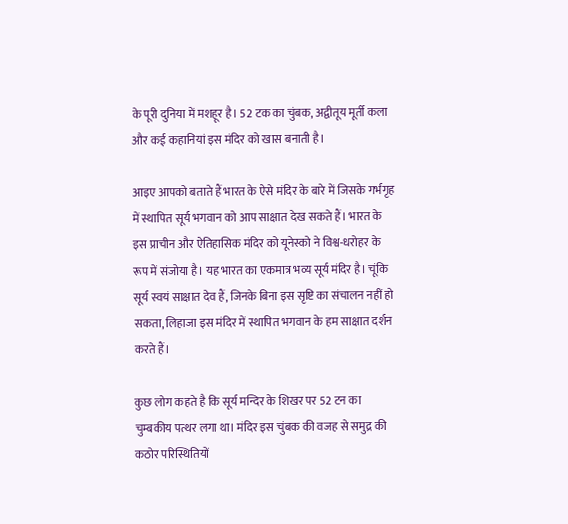के पूरी दुनिया में मशहूर है। 52 टक का चुंबक, अद्वीतूय मूर्ती कला और कई कहानियां इस मंदिर को खास बनाती है।

आइए आपको बताते हैं भारत के ऐसे मंदिर के बारे में जिसके गर्भगृह में स्थापित सूर्य भगवान को आप साक्षात देख सकते हैं। भारत के इस प्राचीन और ऐतिहासिक मंदिर को यूनेस्को ने विश्व-धरोहर के रूप में संजोया है। यह भारत का एकमात्र भव्य सूर्य मंदिर है। चूंकि सूर्य स्वयं साक्षात देव हैं, जिनके बिना इस सृष्टि का संचालन नहीं हो सकता, लिहाजा इस मंदिर में स्थापित भगवान के हम साक्षात दर्शन करते हैं।

कुछ लोग कहते है कि सूर्य मन्दिर के शिखर पर 52 टन का चुम्बकीय पत्थर लगा था। मंदिर इस चुंबक की वजह से समुद्र की कठोर परिस्थितियों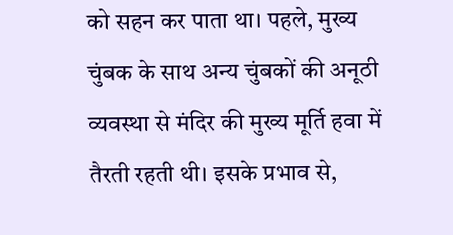को सहन कर पाता था। पहले, मुख्य चुंबक के साथ अन्य चुंबकों की अनूठी व्यवस्था से मंदिर की मुख्य मूर्ति हवा में तैरती रहती थी। इसके प्रभाव से,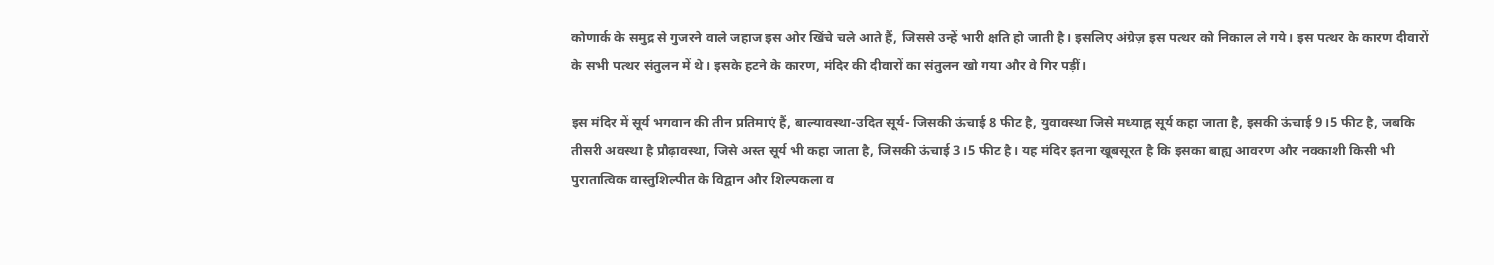कोणार्क के समुद्र से गुजरने वाले जहाज इस ओर खिंचे चले आते हैं, जिससे उन्हें भारी क्षति हो जाती है। इसलिए अंग्रेज़ इस पत्थर को निकाल ले गये। इस पत्थर के कारण दीवारों के सभी पत्थर संतुलन में थे। इसके हटने के कारण, मंदिर की दीवारों का संतुलन खो गया और वे गिर पड़ीं।

इस मंदिर में सूर्य भगवान की तीन प्रतिमाएं हैं, बाल्यावस्था-उदित सूर्य- जिसकी ऊंचाई 8 फीट है, युवावस्था जिसे मध्याह्न सूर्य कहा जाता है, इसकी ऊंचाई 9।5 फीट है, जबकि तीसरी अवस्था है प्रौढ़ावस्था, जिसे अस्त सूर्य भी कहा जाता है, जिसकी ऊंचाई 3।5 फीट है। यह मंदिर इतना खूबसूरत है कि इसका बाह्य आवरण और नक्काशी किसी भी पुरातात्विक वास्तुशिल्पीत के विद्वान और शिल्पकला व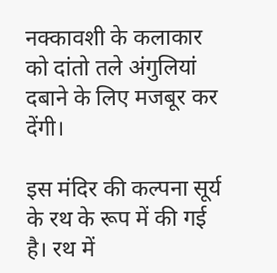नक्कावशी के कलाकार को दांतो तले अंगुलियां दबाने के लिए मजबूर कर देंगी।

इस मंदिर की कल्पना सूर्य के रथ के रूप में की गई है। रथ में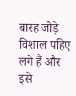बारह जोड़े विशाल पहिए लगे हैं और इसे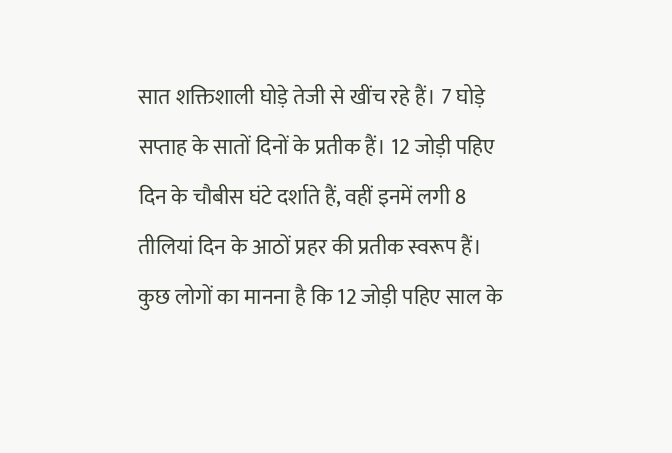सात शक्तिशाली घोड़े तेजी से खींच रहे हैं। 7 घोड़े सप्ताह के सातों दिनों के प्रतीक हैं। 12 जोड़ी पहिए दिन के चौबीस घंटे दर्शाते हैं, वहीं इनमें लगी 8 तीलियां दिन के आठों प्रहर की प्रतीक स्वरूप हैं। कुछ लोगों का मानना है कि 12 जोड़ी पहिए साल के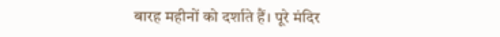बारह महीनों को दर्शाते हैं। पूरे मंदिर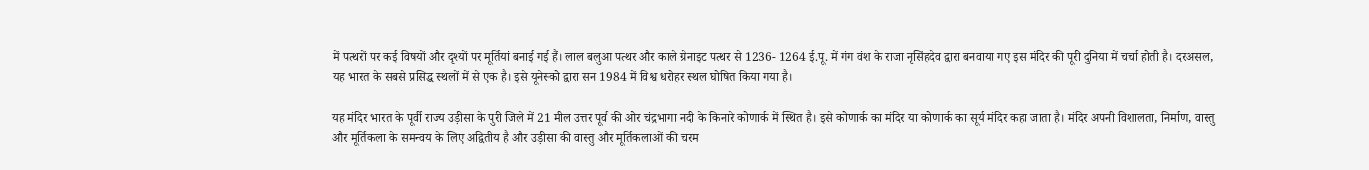में पत्थरों पर कई विषयों और दृश्यों पर मूर्तियां बनाई गई हैं। लाल बलुआ पत्थर और काले ग्रेनाइट पत्थर से 1236- 1264 ई.पू. में गंग वंश के राजा नृसिंहदेव द्वारा बनवाया गए इस मंदिर की पूरी दुनिया में चर्चा होती है। दरअसल, यह भारत के सबसे प्रसिद्ध स्थलों में से एक है। इसे यूनेस्को द्वारा सन 1984 में विश्व धरोहर स्थल घोषित किया गया है।

यह मंदिर भारत के पूर्वी राज्य उड़ीसा के पुरी जिले में 21 मील उत्तर पूर्व की ओर चंद्रभागा नदी के किनारे कोणार्क में स्थित है। इसे कोणार्क का मंदिर या कोणार्क का सूर्य मंदिर कहा जाता है। मंदिर अपनी विशालता, निर्माण, वास्तु और मूर्तिकला के समन्वय के लिए अद्वितीय है और उड़ीसा की वास्तु और मूर्तिकलाओं की चरम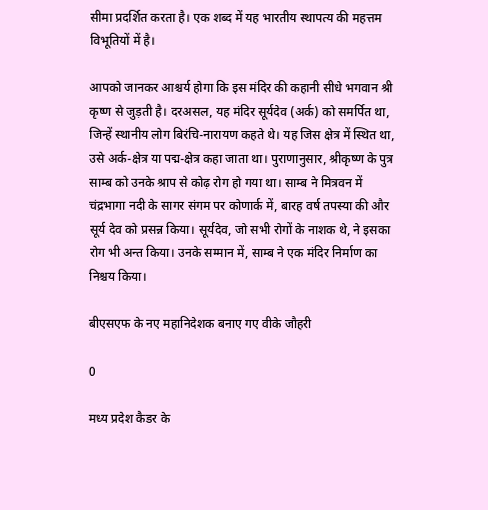सीमा प्रदर्शित करता है। एक शब्द में यह भारतीय स्थापत्य की महत्तम विभूतियों में है।

आपको जानकर आश्चर्य होगा कि इस मंदिर की कहानी सीधे भगवान श्री कृष्ण से जुड़ती है। दरअसल, यह मंदिर सूर्यदेव (अर्क) को समर्पित था, जिन्हें स्थानीय लोग बिरंचि-नारायण कहते थे। यह जिस क्षेत्र में स्थित था, उसे अर्क-क्षेत्र या पद्म-क्षेत्र कहा जाता था। पुराणानुसार, श्रीकृष्ण के पुत्र साम्ब को उनके श्राप से कोढ़ रोग हो गया था। साम्ब ने मित्रवन में चंद्रभागा नदी के सागर संगम पर कोणार्क में, बारह वर्ष तपस्या की और सूर्य देव को प्रसन्न किया। सूर्यदेव, जो सभी रोगों के नाशक थे, ने इसका रोग भी अन्त किया। उनके सम्मान में, साम्ब ने एक मंदिर निर्माण का निश्चय किया।

बीएसएफ के नए महानिदेशक बनाए गए वीके जौहरी

0

मध्य प्रदेश कैडर के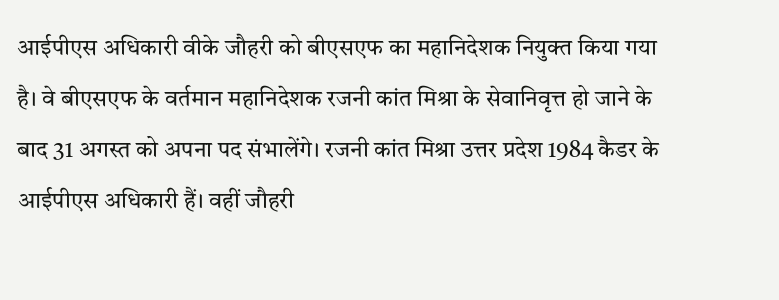आईपीएस अधिकारी वीके जौहरी को बीएसएफ का महानिदेशक नियुक्त किया गया है। वे बीएसएफ के वर्तमान महानिदेशक रजनी कांत मिश्रा के सेवानिवृत्त हो जाने के बाद 31 अगस्त को अपना पद संभालेंगे। रजनी कांत मिश्रा उत्तर प्रदेश 1984 कैडर के आईपीएस अधिकारी हैं। वहीं जौहरी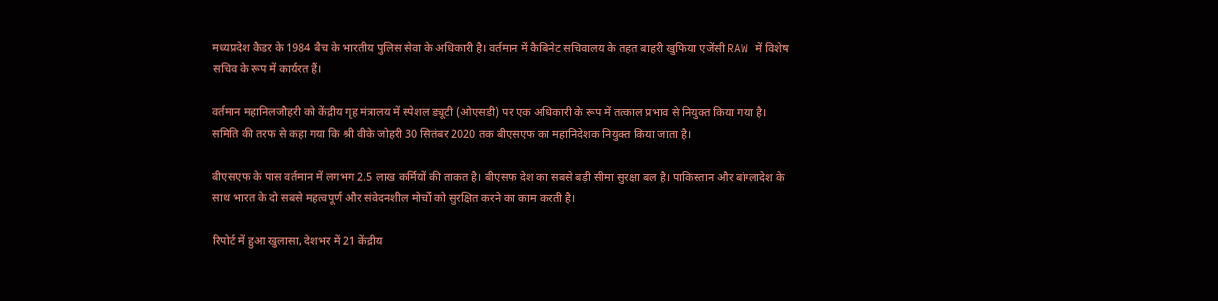मध्यप्रदेश कैडर के 1984 बैच के भारतीय पुलिस सेवा के अधिकारी है। वर्तमान में कैबिनेट सचिवालय के तहत बाहरी खुफिया एजेंसी RAW में विशेष सचिव के रूप में कार्यरत हैं।

वर्तमान महानिलजौहरी को केंद्रीय गृह मंत्रालय में स्पेशल ड्यूटी (ओएसडी) पर एक अधिकारी के रूप में तत्काल प्रभाव से नियुक्त किया गया है। समिति की तरफ से कहा गया कि श्री वीके जोहरी 30 सितंबर 2020 तक बीएसएफ का महानिदेशक नियुक्त किया जाता है।

बीएसएफ के पास वर्तमान में लगभग 2.5 लाख कर्मियों की ताकत है। बीएसफ देश का सबसे बड़ी सीमा सुरक्षा बल है। पाकिस्तान और बांग्लादेश के साथ भारत के दो सबसे महत्वपूर्ण और संवेदनशील मोर्चों को सुरक्षित करने का काम करती है।

रिपोर्ट में हुआ खुलासा, देशभर में 21 केंद्रीय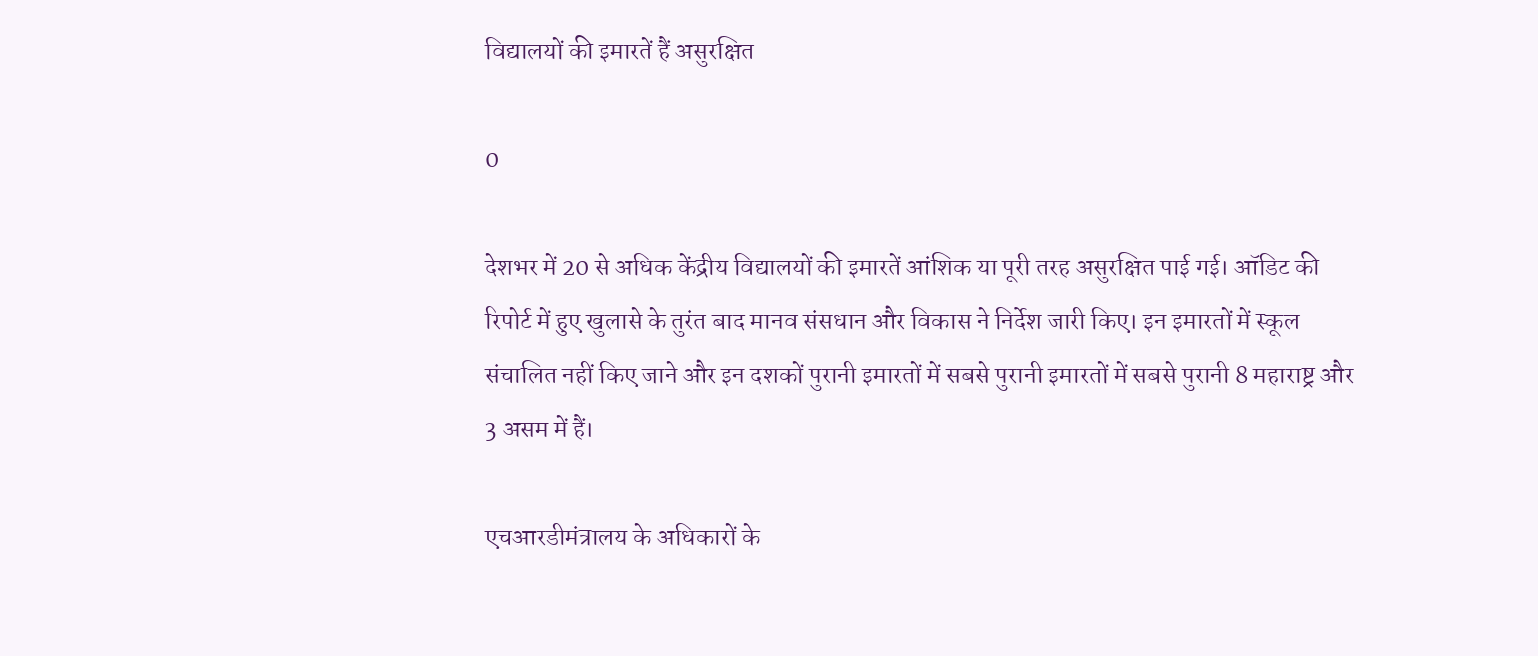विद्यालयों की इमारतें हैं असुरक्षित

0

देशभर में 20 से अधिक केंद्रीय विद्यालयों की इमारतें आंशिक या पूरी तरह असुरक्षित पाई गई। ऑडिट की रिपोर्ट में हुए खुलासे के तुरंत बाद मानव संसधान और विकास ने निर्देश जारी किए। इन इमारतों में स्कूल संचालित नहीं किए जाने और इन दशकों पुरानी इमारतों में सबसे पुरानी इमारतों में सबसे पुरानी 8 महाराष्ट्र और 3 असम में हैं।

एचआरडीमंत्रालय के अधिकारों के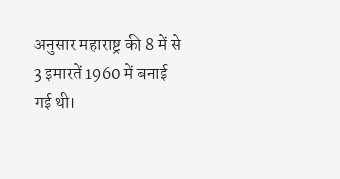अनुसार महाराष्ट्र की 8 में से 3 इमारतें 1960 में बनाई गई थी।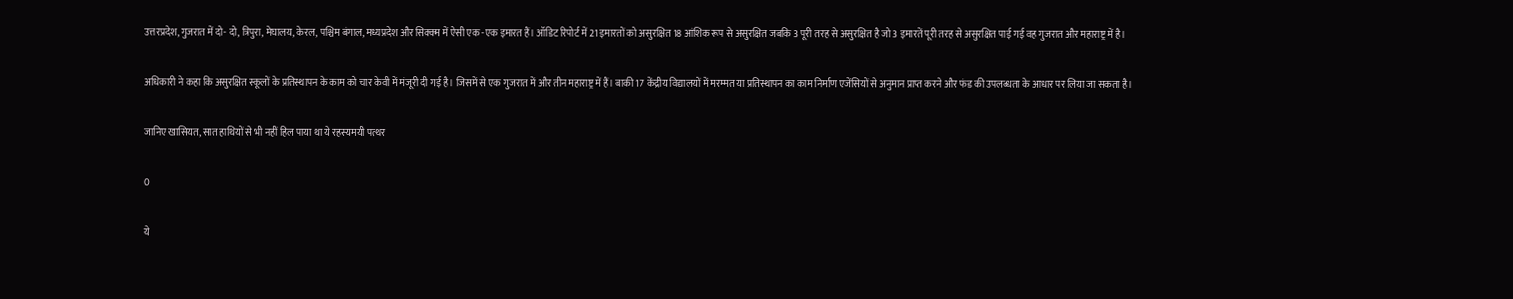उत्तरप्रदेश, गुजरात में दो- दो, त्रिपुरा, मेघालय, केरल, पश्चिम बंगाल, मध्यप्रदेश और सिक्क्म में ऐसी एक -एक इमारत हैं। ऑडिट रिपोर्ट में 21 इमारतों को असुरक्षित 18 आंशिक रूप से असुरक्षित जबकि 3 पूरी तरह से असुरक्षित है जो 3 इमारतें पूरी तरह से असुरक्षित पाई गई वह गुजरात और महाराष्ट्र में है।

अधिकारी ने कहा कि असुरक्षित स्कूलों के प्रतिस्थापन के काम को चार केवी में मंजूरी दी गई है। जिसमें से एक गुजरात में और तीन महाराष्ट्र में हैं। बाकी 17 केंद्रीय विद्यालयों में मरम्मत या प्रतिस्थापन का काम निर्माण एजेंसियों से अनुमान प्राप्त करने और फंड की उपलब्धता के आधार पर लिया जा सकता है।

जानिए खासियत, सात हाथियों से भी नहीं हिल पाया था ये रहस्यमयी पत्थर

0

ये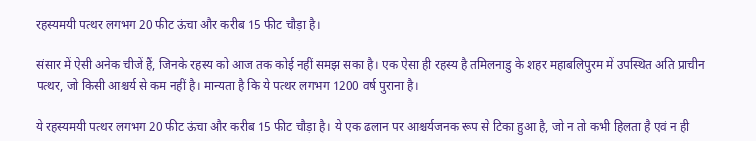रहस्यमयी पत्थर लगभग 20 फीट ऊंचा और करीब 15 फीट चौड़ा है।

संसार में ऐसी अनेक चीजें हैं, जिनके रहस्य को आज तक कोई नहीं समझ सका है। एक ऐसा ही रहस्य है तमिलनाडु के शहर महाबलिपुरम में उपस्थित अति प्राचीन पत्थर, जो किसी आश्चर्य से कम नहीं है। मान्यता है कि ये पत्थर लगभग 1200 वर्ष पुराना है।

ये रहस्यमयी पत्थर लगभग 20 फीट ऊंचा और करीब 15 फीट चौड़ा है। ये एक ढलान पर आश्चर्यजनक रूप से टिका हुआ है, जो न तो कभी हिलता है एवं न ही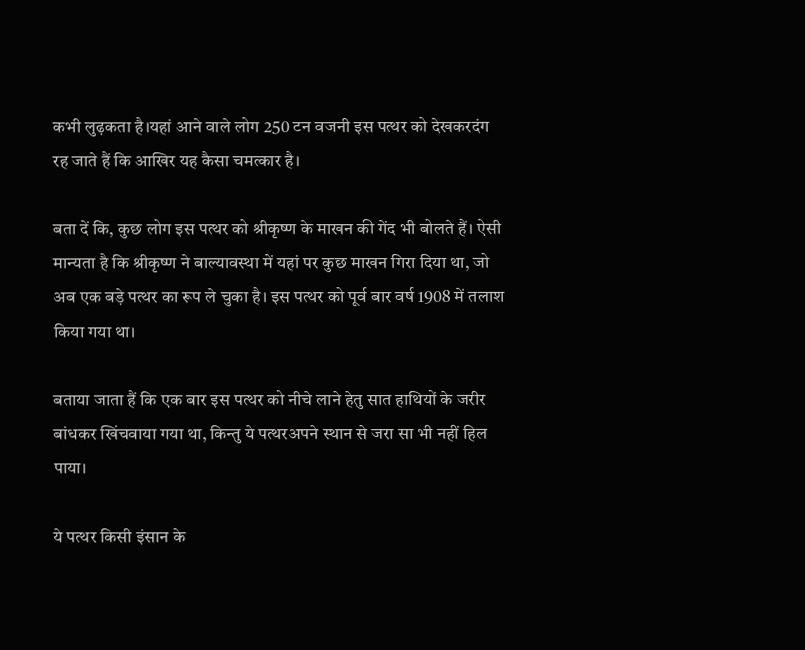कभी लुढ़कता है।यहां आने वाले लोग 250 टन वजनी इस पत्थर को देखकरदंग रह जाते हैं कि आखिर यह कैसा चमत्कार है।

बता दें कि, कुछ लोग इस पत्थर को श्रीकृष्ण के माखन की गेंद भी बोलते हैं। ऐसी मान्यता है कि श्रीकृष्ण ने बाल्यावस्था में यहां पर कुछ माखन गिरा दिया था, जो अब एक बड़े पत्थर का रूप ले चुका है। इस पत्थर को पूर्व बार वर्ष 1908 में तलाश किया गया था।

बताया जाता हैं कि एक बार इस पत्थर को नीचे लाने हेतु सात हाथियों के जरीर बांधकर खिंचवाया गया था, किन्तु ये पत्थरअपने स्थान से जरा सा भी नहीं हिल पाया।

ये पत्थर किसी इंसान के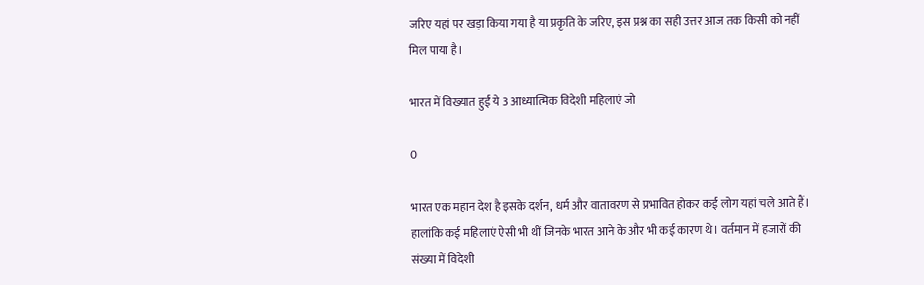जरिए यहां पर खड़ा किया गया है या प्रकृति के जरिए, इस प्रश्न का सही उत्तर आज तक किसी को नहीं मिल पाया है।

भारत में विख्‍यात हुईं ये 3 आध्यात्मिक विदेशी महिलाएं जो

0

भारत एक महान देश है इसके दर्शन, धर्म और वातावरण से प्रभावित होकर कई लोग यहां चले आते हैं। हालांकि कई महिलाएं ऐसी भी थीं जिनके भारत आने के और भी कई कारण थे। वर्तमान में हजारों की संख्या में विदेशी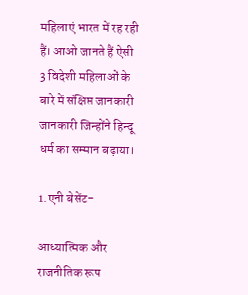महिलाएं भारत में रह रही हैं। आओ जानते हैं ऐसी 3 विदेशी महिलाओं के बारे में संक्षिप्त जानकारी जानकारी जिन्होंने हिन्दू धर्म का सम्मान बढ़ाया।

1.एनी बेसेंट-

आध्यात्मिक और राजनीतिक रूप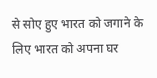से सोए हुए भारत को जगाने के लिए भारत को अपना घर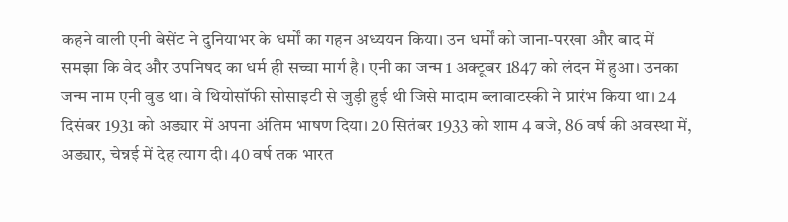कहने वाली एनी बेसेंट ने दुनियाभर के धर्मों का गहन अध्ययन किया। उन धर्मों को जाना-परखा और बाद में समझा कि वेद और उपनिषद का धर्म ही सच्चा मार्ग है। एनी का जन्म 1 अक्टूबर 1847 को लंदन में हुआ। उनका जन्म नाम एनी वुड था। वे थियोसॉफी सोसाइटी से जुड़ी हुई थी जिसे मादाम ब्लावाटस्की ने प्रारंभ किया था। 24 दिसंबर 1931 को अड्यार में अपना अंतिम भाषण दिया। 20 सितंबर 1933 को शाम 4 बजे, 86 वर्ष की अवस्था में, अड्यार, चेन्नई में देह त्याग दी। 40 वर्ष तक भारत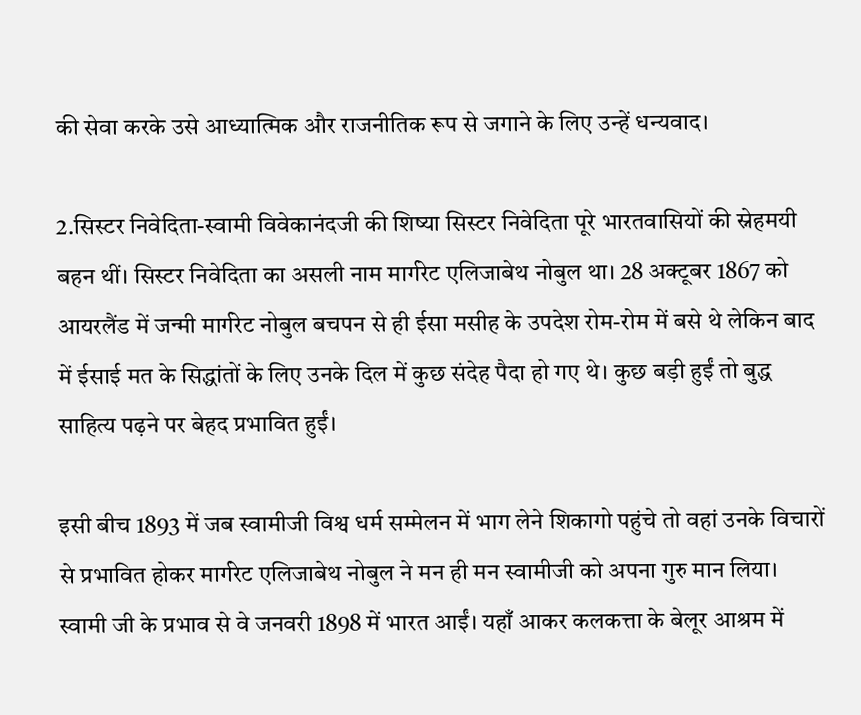की सेवा करके उसे आध्यात्मिक और राजनीतिक रूप से जगाने के लिए उन्हें धन्यवाद।

2.सिस्टर निवेदिता-स्वामी विवेकानंदजी की शिष्या सिस्टर निवेदिता पूरे भारतवासियों की स्नेहमयी बहन थीं। सिस्टर निवेदिता का असली नाम मार्गरेट एलिजाबेथ नोबुल था। 28 अक्टूबर 1867 को आयरलैंड में जन्मी मार्गरेट नोबुल बचपन से ही ईसा मसीह के उपदेश रोम-रोम में बसे थे लेकिन बाद में ईसाई मत के सिद्धांतों के लिए उनके दिल में कुछ संदेह पैदा हो गए थे। कुछ बड़ी हुईं तो बुद्ध साहित्य पढ़ने पर बेहद प्रभावित हुईं।

इसी बीच 1893 में जब स्वामीजी विश्व धर्म सम्मेलन में भाग लेने शिकागो पहुंचे तो वहां उनके विचारों से प्रभावित होकर मार्गरेट एलिजाबेथ नोबुल ने मन ही मन स्वामीजी को अपना गुरु मान लिया। स्वामी जी के प्रभाव से वे जनवरी 1898 में भारत आईं। यहाँ आकर कलकत्ता के बेलूर आश्रम में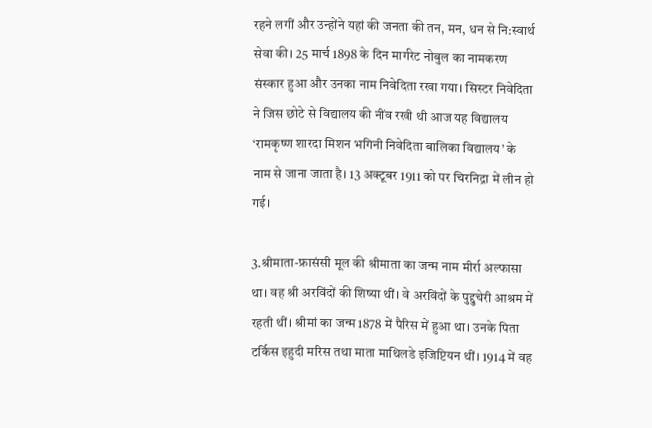रहने लगीं और उन्होंने यहां की जनता की तन, मन, धन से नि:स्वार्थ सेवा की। 25 मार्च 1898 के दिन मार्गरेट नोबुल का नामकरण संस्कार हुआ और उनका नाम निवेदिता रखा गया। सिस्टर निवेदिता ने जिस छोटे से विद्यालय की नींव रखी थी आज यह विद्यालय ‘रामकृष्ण शारदा मिशन भगिनी निवेदिता बालिका विद्यालय’ के नाम से जाना जाता है। 13 अक्टूबर 1911 को पर चिरनि‍द्रा में लीन हो गई।

3.श्रीमाता-फ्रासंसी मूल की श्रीमाता का जन्म नाम मीर्रा अल्फासा था। वह श्री अरविंदों की शिष्या थीं। वे अरविंदों के पुद्दुचेरी आश्रम में रहती थीं। श्रीमां का जन्म 1878 में पैरिस में हुआ था। उनके पिता टर्किस इहुदी मरिस तथा मा‍ता माथिलडे इजिप्टियन थीं। 1914 में वह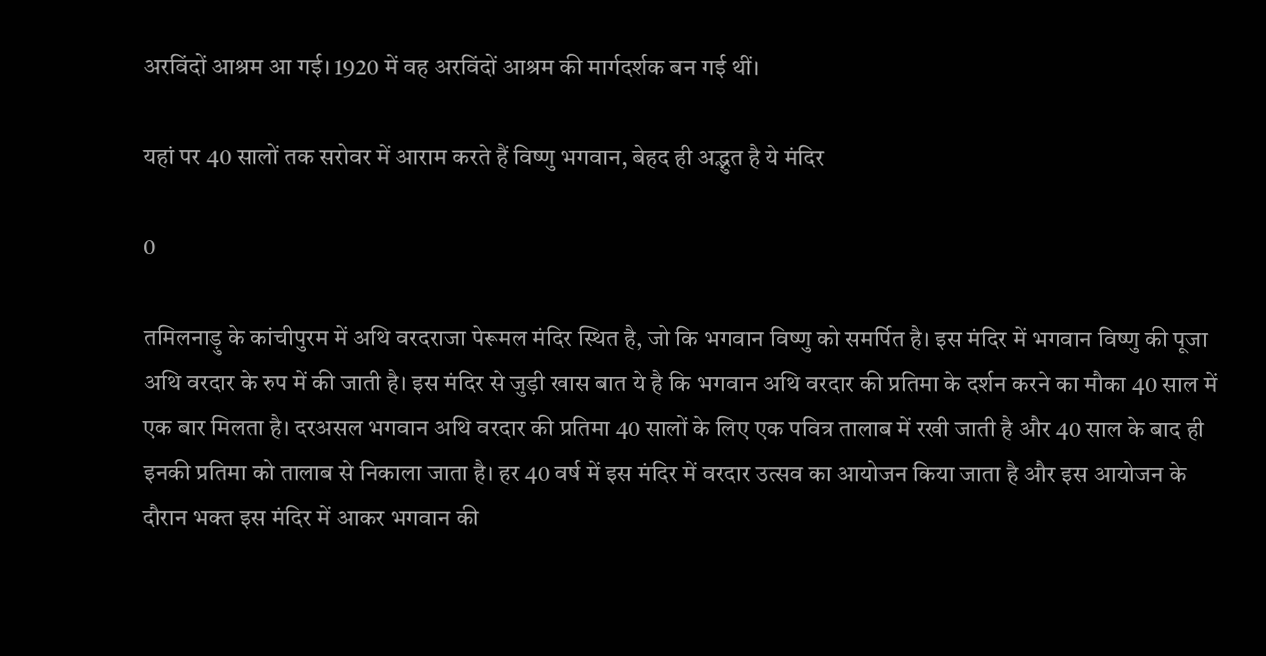अरविंदों आश्रम आ गई। 1920 में वह अरविंदों आश्रम की मार्गदर्शक बन गई थीं।

यहां पर 40 सालों तक सरोवर में आराम करते हैं विष्णु भगवान, बेहद ही अद्भुत है ये मंदिर

0

तमिलनाड़ु के कांचीपुरम में अथि वरदराजा पेरूमल मंदिर स्थित है, जो कि भगवान विष्णु को समर्पित है। इस मंदिर में भगवान विष्णु की पूजा अथि वरदार के रुप में की जाती है। इस मंदिर से जुड़ी खास बात ये है कि भगवान अथि वरदार की प्रतिमा के दर्शन करने का मौका 40 साल में एक बार मिलता है। दरअसल भगवान अथि वरदार की प्रतिमा 40 सालों के लिए एक पवित्र तालाब में रखी जाती है और 40 साल के बाद ही इनकी प्रतिमा को तालाब से निकाला जाता है। हर 40 वर्ष में इस मंदिर में वरदार उत्सव का आयोजन किया जाता है और इस आयोजन के दौरान भक्त इस मंदिर में आकर भगवान की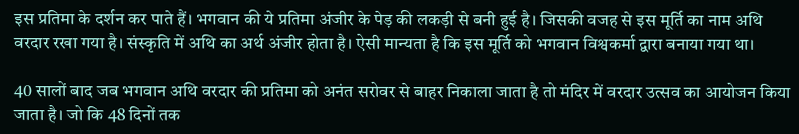इस प्रतिमा के दर्शन कर पाते हैं। भगवान की ये प्रतिमा अंजीर के पेड़ की लकड़ी से बनी हुई है। जिसकी वजह से इस मूर्ति का नाम अथि वरदार रखा गया है। संस्कृति में अथि का अर्थ अंजीर होता है। ऐसी मान्यता है कि इस मूर्ति को भगवान विश्वकर्मा द्वारा बनाया गया था।

40 सालों बाद जब भगवान अथि वरदार की प्रतिमा को अनंत सरोवर से बाहर निकाला जाता है तो मंदिर में वरदार उत्सव का आयोजन किया जाता है। जो कि 48 दिनों तक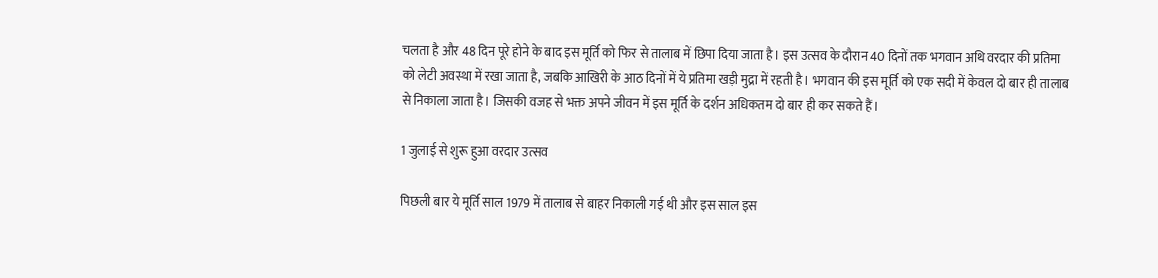चलता है और 48 दिन पूरे होने के बाद इस मूर्ति को फिर से तालाब में छिपा दिया जाता है। इस उत्सव के दौरान 40 दिनों तक भगवान अथि वरदार की प्रतिमा को लेटी अवस्था में रखा जाता है, जबकि आखिरी के आठ दिनों में ये प्रतिमा खड़ी मुद्रा में रहती है। भगवान की इस मूर्ति को एक सदी में केवल दो बार ही तालाब से निकाला जाता है। जिसकी वजह से भक्त अपने जीवन में इस मूर्ति के दर्शन अधिकतम दो बार ही कर सकते हैं।

1 जुलाई से शुरू हुआ वरदार उत्सव

पिछली बार ये मूर्ति साल 1979 में तालाब से बाहर निकाली गई थी और इस साल इस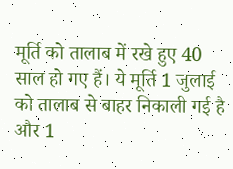मूर्ति को तालाब में रखे हुए 40 साल हो गए हैं। ये मूर्ति 1 जुलाई को तालाब से बाहर निकाली गई है और 1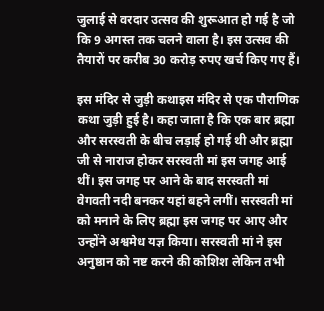जुलाई से वरदार उत्सव की शुरूआत हो गई है जो कि 9 अगस्त तक चलने वाला है। इस उत्सव की तैयारों पर करीब 30 करोड़ रुपए खर्च किए गए हैं।

इस मंदिर से जुड़ी कथाइस मंदिर से एक पौराणिक कथा जुड़ी हुई है। कहा जाता है कि एक बार ब्रह्मा और सरस्वती के बीच लड़ाई हो गई थी और ब्रह्मा जी से नाराज होकर सरस्वती मां इस जगह आई थीं। इस जगह पर आने के बाद सरस्वती मां वेगवती नदी बनकर यहां बहने लगीं। सरस्वती मां को मनाने के लिए ब्रह्मा इस जगह पर आए और उन्होंने अश्वमेध यज्ञ किया। सरस्वती मां ने इस अनुष्ठान को नष्ट करने की कोशिश लेकिन तभी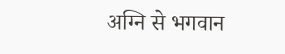अग्नि से भगवान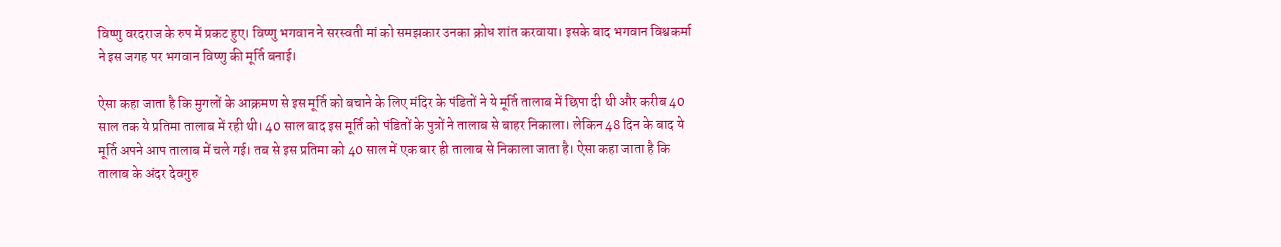विष्णु वरदराज के रुप में प्रकट हुए। विष्णु भगवान ने सरस्वती मां को समझकार उनका क्रोध शांत करवाया। इसके बाद भगवान विश्वकर्मा ने इस जगह पर भगवान विष्णु की मूर्ति बनाई।

ऐसा कहा जाता है कि मुगलों के आक्रमण से इस मूर्ति को बचाने के लिए मंदिर के पंडितों ने ये मूर्ति तालाब में छिपा दी थी और करीब 40 साल तक ये प्रतिमा तालाब में रही थी। 40 साल बाद इस मूर्ति को पंडितों के पुत्रों ने तालाब से बाहर निकाला। लेकिन 48 दिन के बाद ये मूर्ति अपने आप तालाब में चले गई। तब से इस प्रतिमा को 40 साल में एक बार ही तालाब से निकाला जाता है। ऐसा कहा जाता है कि तालाब के अंदर देवगुरु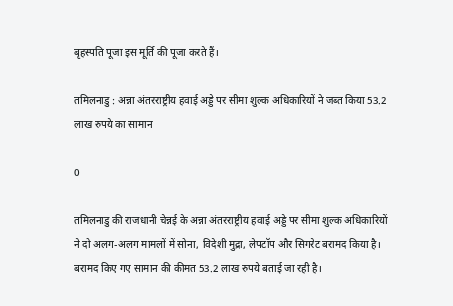बृहस्पति पूजा इस मूर्ति की पूजा करते हैं।

तमिलनाडु : अन्ना अंतरराष्ट्रीय हवाई अड्डे पर सीमा शुल्क अधिकारियों ने जब्त किया 53.2 लाख रुपये का सामान

0

तमिलनाडु की राजधानी चेन्नई के अन्ना अंतरराष्ट्रीय हवाई अड्डे पर सीमा शुल्क अधिकारियों ने दो अलग-अलग मामलों में सोना, विदेशी मुद्रा, लेपटॉप और सिगरेट बरामद किया है। बरामद किए गए सामान की कीमत 53.2 लाख रुपये बताई जा रही है।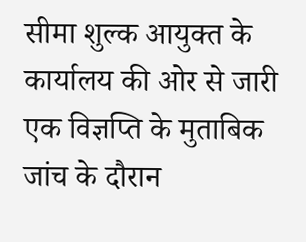सीमा शुल्क आयुक्त के कार्यालय की ओर से जारी एक विज्ञप्ति के मुताबिक जांच के दौरान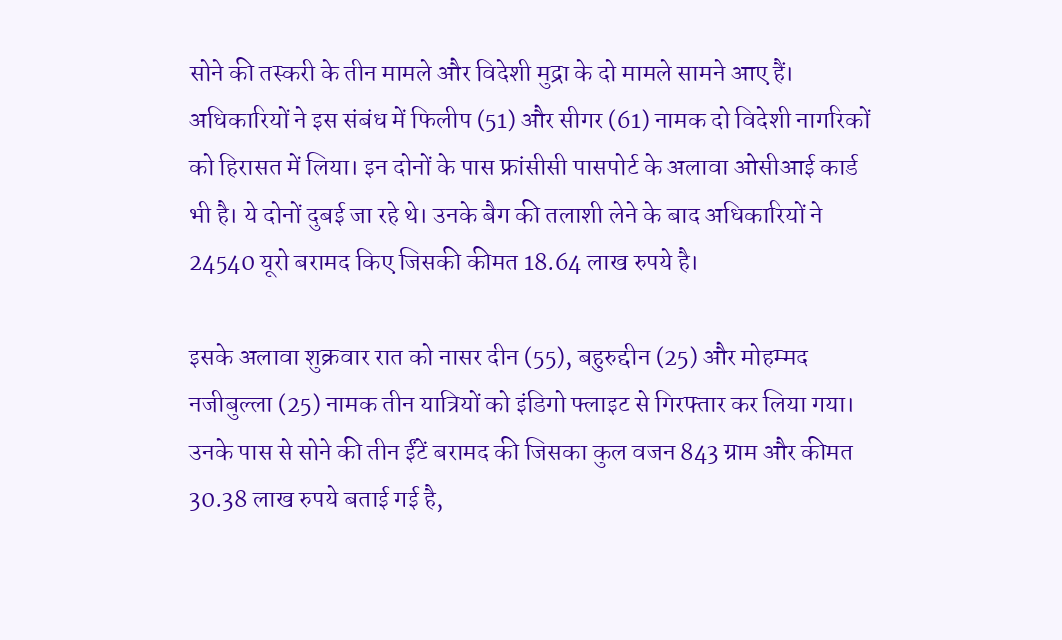सोने की तस्करी के तीन मामले और विदेशी मुद्रा के दो मामले सामने आए हैं। अधिकारियों ने इस संबंध में फिलीप (51) और सीगर (61) नामक दो विदेशी नागरिकों को हिरासत में लिया। इन दोनों के पास फ्रांसीसी पासपोर्ट के अलावा ओसीआई कार्ड भी है। ये दोनों दुबई जा रहे थे। उनके बैग की तलाशी लेने के बाद अधिकारियों ने 24540 यूरो बरामद किए जिसकी कीमत 18.64 लाख रुपये है।

इसके अलावा शुक्रवार रात को नासर दीन (55), बहुरुद्दीन (25) और मोहम्मद नजीबुल्ला (25) नामक तीन यात्रियों को इंडिगो फ्लाइट से गिरफ्तार कर लिया गया। उनके पास से सोने की तीन ईंटें बरामद की जिसका कुल वजन 843 ग्राम और कीमत 30.38 लाख रुपये बताई गई है,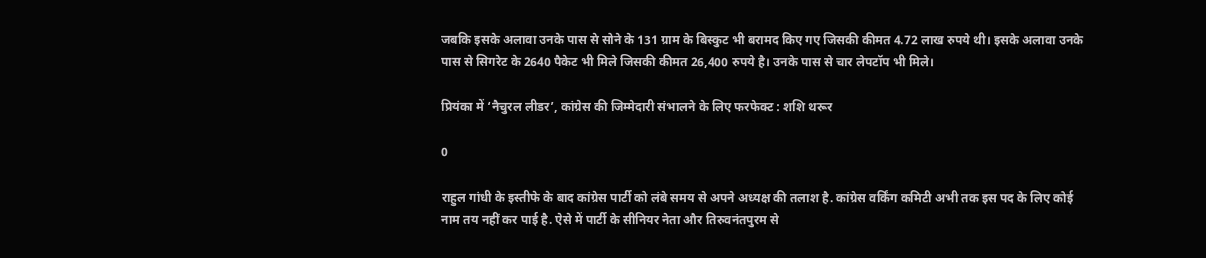जबकि इसके अलावा उनके पास से सोने के 131 ग्राम के बिस्कुट भी बरामद किए गए जिसकी कीमत 4.72 लाख रुपये थी। इसके अलावा उनके पास से सिगरेट के 2640 पैकेट भी मिले जिसकी कीमत 26,400 रुपये है। उनके पास से चार लेपटॉप भी मिले।

प्रियंका में ‘नैचुरल लीडर’, कांग्रेस की जिम्मेदारी संभालने के लिए फरफेक्ट : शशि थरूर

0

राहुल गांधी के इस्तीफे के बाद कांग्रेस पार्टी को लंबे समय से अपने अध्यक्ष की तलाश है. कांग्रेस वर्किंग कमिटी अभी तक इस पद के लिए कोई नाम तय नहीं कर पाई है. ऐसे में पार्टी के सीनियर नेता और तिरुवनंतपुरम से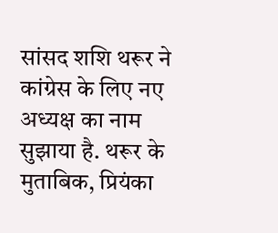सांसद शशि थरूर ने कांग्रेस के लिए नए अध्यक्ष का नाम सुझाया है. थरूर के मुताबिक, प्रियंका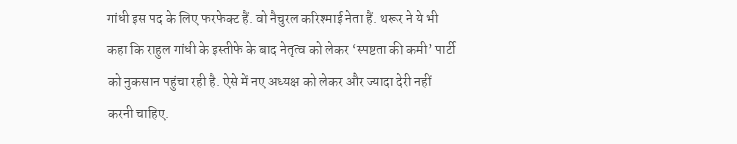गांधी इस पद के लिए फरफेक्ट हैं. वो नैचुरल करिश्माई नेता हैं. थरूर ने ये भी कहा कि राहुल गांधी के इस्तीफे के बाद नेतृत्व को लेकर ‘स्पष्टता की कमी’ पार्टी को नुकसान पहुंचा रही है. ऐसे में नए अध्यक्ष को लेकर और ज्यादा देरी नहीं करनी चाहिए.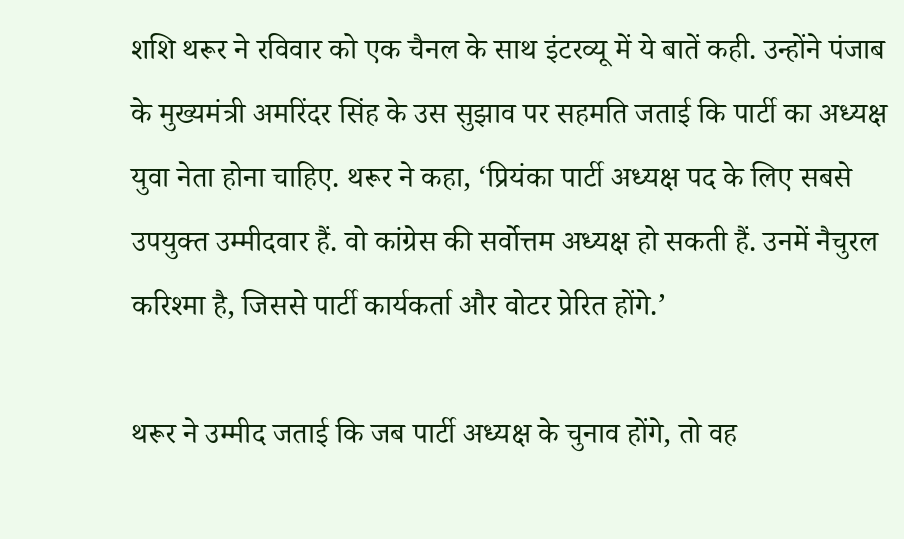शशि थरूर ने रविवार को एक चैनल के साथ इंटरव्यू में ये बातें कही. उन्होंने पंजाब के मुख्यमंत्री अमरिंदर सिंह के उस सुझाव पर सहमति जताई कि पार्टी का अध्यक्ष युवा नेता होना चाहिए. थरूर ने कहा, ‘प्रियंका पार्टी अध्यक्ष पद के लिए सबसे उपयुक्त उम्मीदवार हैं. वो कांग्रेस की सर्वोत्तम अध्यक्ष हो सकती हैं. उनमें नैचुरल करिश्मा है, जिससे पार्टी कार्यकर्ता और वोटर प्रेरित होंगे.’

थरूर ने उम्मीद जताई कि जब पार्टी अध्यक्ष के चुनाव होंगे, तो वह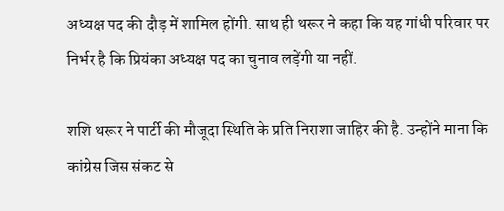अध्यक्ष पद की दौड़ में शामिल होंगी. साथ ही थरूर ने कहा कि यह गांधी परिवार पर निर्भर है कि प्रियंका अध्यक्ष पद का चुनाव लड़ेंगी या नहीं.

शशि थरूर ने पार्टी की मौजूदा स्थिति के प्रति निराशा जाहिर की है. उन्होंने माना कि कांग्रेस जिस संकट से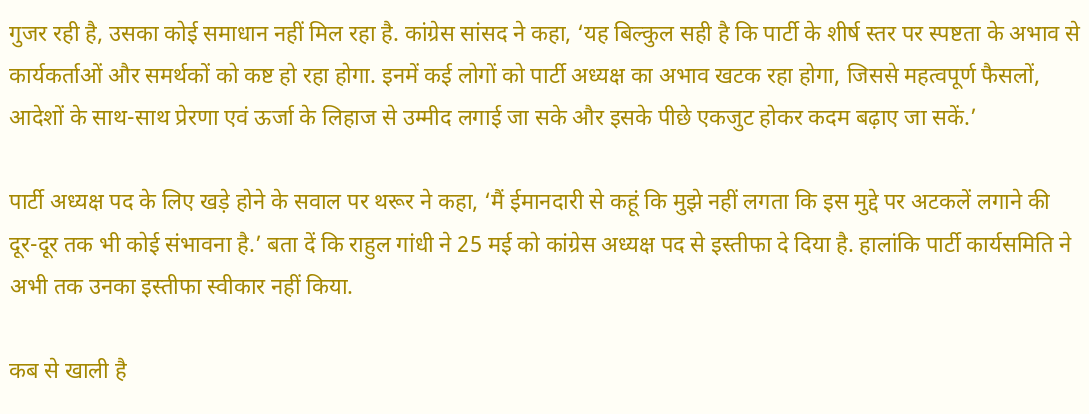गुजर रही है, उसका कोई समाधान नहीं मिल रहा है. कांग्रेस सांसद ने कहा, ‘यह बिल्कुल सही है कि पार्टी के शीर्ष स्तर पर स्पष्टता के अभाव से कार्यकर्ताओं और समर्थकों को कष्ट हो रहा होगा. इनमें कई लोगों को पार्टी अध्यक्ष का अभाव खटक रहा होगा, जिससे महत्वपूर्ण फैसलों, आदेशों के साथ-साथ प्रेरणा एवं ऊर्जा के लिहाज से उम्मीद लगाई जा सके और इसके पीछे एकजुट होकर कदम बढ़ाए जा सकें.’

पार्टी अध्यक्ष पद के लिए खड़े होने के सवाल पर थरूर ने कहा, ‘मैं ईमानदारी से कहूं कि मुझे नहीं लगता कि इस मुद्दे पर अटकलें लगाने की दूर-दूर तक भी कोई संभावना है.’ बता दें कि राहुल गांधी ने 25 मई को कांग्रेस अध्यक्ष पद से इस्तीफा दे दिया है. हालांकि पार्टी कार्यसमिति ने अभी तक उनका इस्तीफा स्वीकार नहीं किया.

कब से खाली है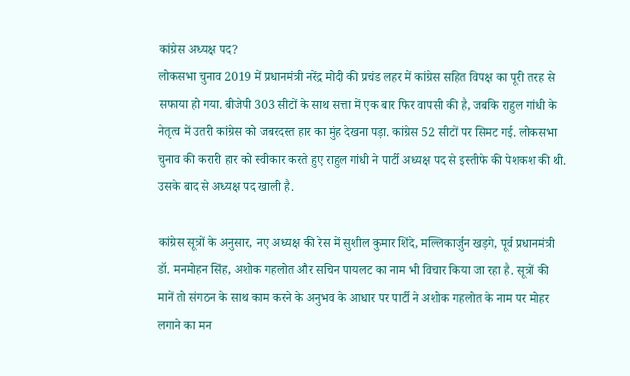कांग्रेस अध्यक्ष पद?
लोकसभा चुनाव 2019 में प्रधानमंत्री नरेंद्र मोदी की प्रचंड लहर में कांग्रेस सहित विपक्ष का पूरी तरह से सफाया हो गया. बीजेपी 303 सीटों के साथ सत्ता में एक बार फिर वापसी की है, जबकि राहुल गांधी के नेतृत्व में उतरी कांग्रेस को जबरदस्त हार का मुंह देखना पड़ा. कांग्रेस 52 सीटों पर सिमट गई. लोकसभा चुनाव की करारी हार को स्वीकार करते हुए राहुल गांधी ने पार्टी अध्यक्ष पद से इस्तीफे की पेशकश की थी. उसके बाद से अध्यक्ष पद खाली है.

कांग्रेस सूत्रों के अनुसार, नए अध्यक्ष की रेस में सुशील कुमार शिंदे, मल्लिकार्जुन खड़गे, पूर्व प्रधानमंत्री डॉ. मनमोहन सिंह, अशोक गहलोत और सचिन पायलट का नाम भी विचार किया जा रहा है. सूत्रों की मानें तो संगठन के साथ काम करने के अनुभव के आधार पर पार्टी ने अशोक गहलोत के नाम पर मोहर लगाने का मन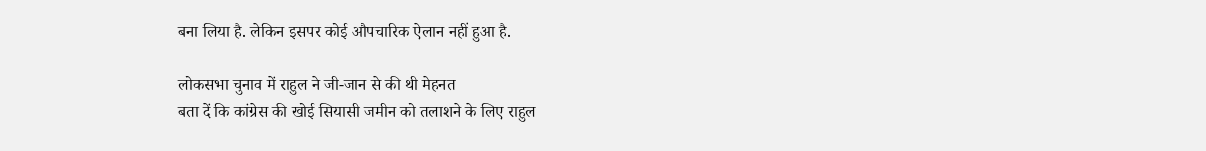बना लिया है. लेकिन इसपर कोई औपचारिक ऐलान नहीं हुआ है.

लोकसभा चुनाव में राहुल ने जी-जान से की थी मेहनत
बता दें कि कांग्रेस की खोई सियासी जमीन को तलाशने के लिए राहुल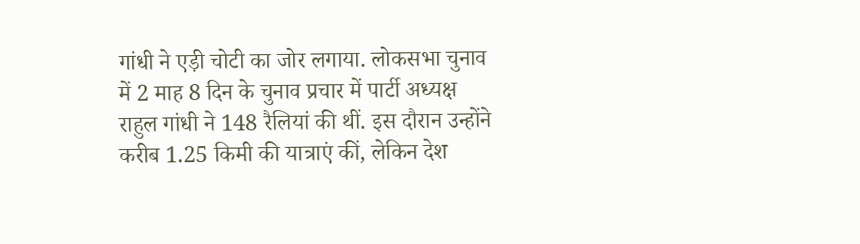गांधी ने एड़ी चोटी का जोर लगाया. लोकसभा चुनाव में 2 माह 8 दिन के चुनाव प्रचार में पार्टी अध्यक्ष राहुल गांधी ने 148 रैलियां की थीं. इस दौरान उन्होंने करीब 1.25 किमी की यात्राएं कीं, लेकिन देश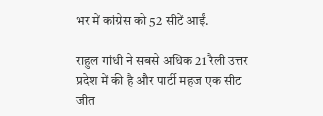भर में कांग्रेस को 52 सीटें आईं.

राहुल गांधी ने सबसे अधिक 21 रैली उत्तर प्रदेश में की है और पार्टी महज एक सीट जीत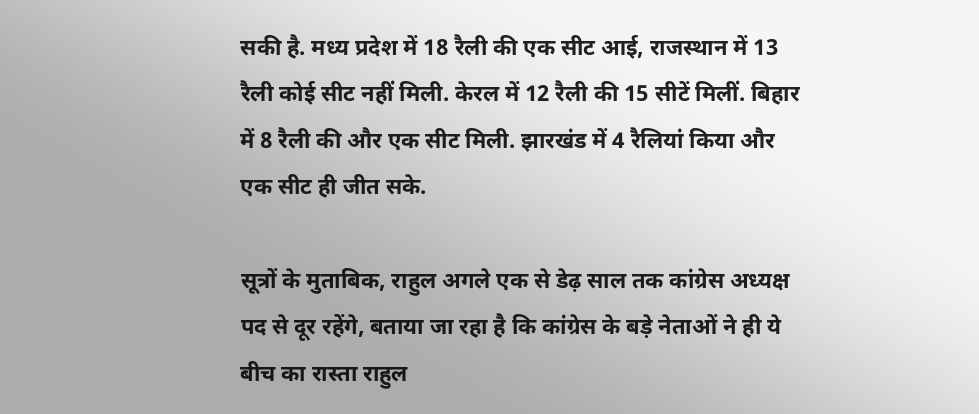सकी है. मध्य प्रदेश में 18 रैली की एक सीट आई, राजस्थान में 13 रैली कोई सीट नहीं मिली. केरल में 12 रैली की 15 सीटें मिलीं. बिहार में 8 रैली की और एक सीट मिली. झारखंड में 4 रैलियां किया और एक सीट ही जीत सके.

सूत्रों के मुताबिक, राहुल अगले एक से डेढ़ साल तक कांग्रेस अध्यक्ष पद से दूर रहेंगे, बताया जा रहा है कि कांग्रेस के बड़े नेताओं ने ही ये बीच का रास्ता राहुल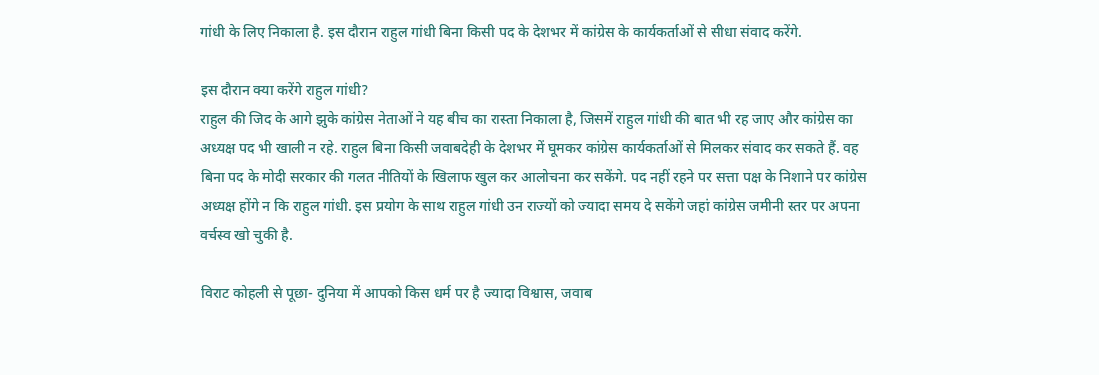गांधी के लिए निकाला है. इस दौरान राहुल गांधी बिना किसी पद के देशभर में कांग्रेस के कार्यकर्ताओं से सीधा संवाद करेंगे.

इस दौरान क्या करेंगे राहुल गांधी?
राहुल की जिद के आगे झुके कांग्रेस नेताओं ने यह बीच का रास्ता निकाला है, जिसमें राहुल गांधी की बात भी रह जाए और कांग्रेस का अध्यक्ष पद भी खाली न रहे. राहुल बिना किसी जवाबदेही के देशभर में घूमकर कांग्रेस कार्यकर्ताओं से मिलकर संवाद कर सकते हैं. वह बिना पद के मोदी सरकार की गलत नीतियों के खिलाफ खुल कर आलोचना कर सकेंगे. पद नहीं रहने पर सत्ता पक्ष के निशाने पर कांग्रेस अध्यक्ष होंगे न कि राहुल गांधी. इस प्रयोग के साथ राहुल गांधी उन राज्यों को ज्यादा समय दे सकेंगे जहां कांग्रेस जमीनी स्तर पर अपना वर्चस्व खो चुकी है.

विराट कोहली से पूछा- दुनिया में आपको किस धर्म पर है ज्यादा विश्वास, जवाब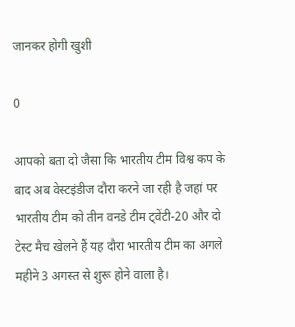जानकर होगी खुशी

0

आपको बता दो जैसा कि भारतीय टीम विश्व कप के बाद अब वेस्टइंडीज दौरा करने जा रही है जहां पर भारतीय टीम को तीन वनडे टीम ट्वेंटी-20 और दो टेस्ट मैच खेलने हैं यह दौरा भारतीय टीम का अगले महीने 3 अगस्त से शुरू होने वाला है।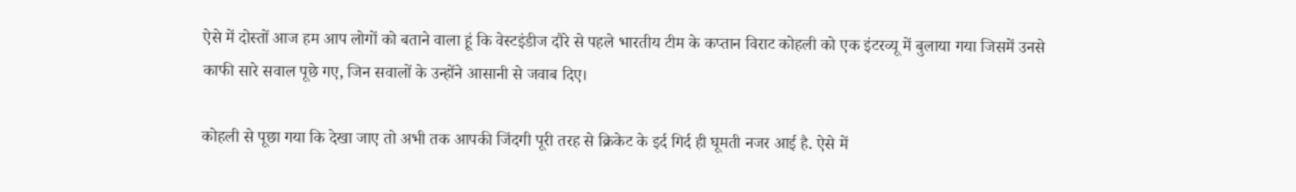ऐसे में दोस्तों आज हम आप लोगों को बताने वाला हूं कि वेस्टइंडीज दौरे से पहले भारतीय टीम के कप्तान विराट कोहली को एक इंटरव्यू में बुलाया गया जिसमें उनसे काफी सारे सवाल पूछे गए, जिन सवालों के उन्होंने आसानी से जवाब दिए।

कोहली से पूछा गया कि देखा जाए तो अभी तक आपकी जिंदगी पूरी तरह से क्रिकेट के इर्द गिर्द ही घूमती नजर आई है. ऐसे में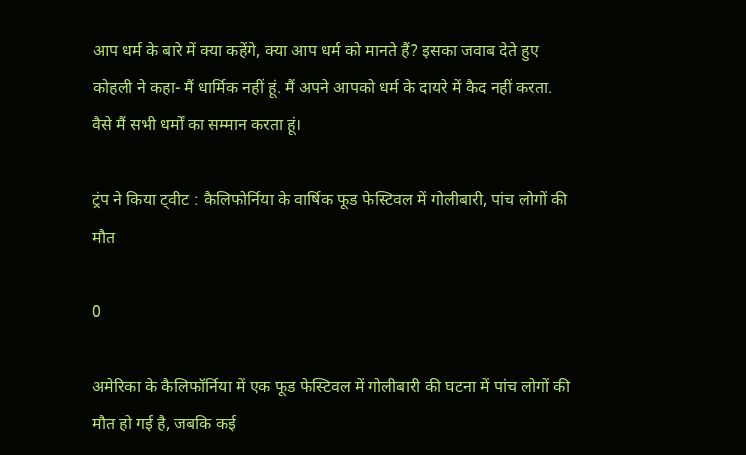आप धर्म के बारे में क्या कहेंगे, क्या आप धर्म को मानते हैं? इसका जवाब देते हुए कोहली ने कहा- मैं धार्मिक नहीं हूं. मैं अपने आपको धर्म के दायरे में कैद नहीं करता. वैसे मैं सभी धर्मों का सम्मान करता हूं।

ट्रंप ने किया ट्वीट : कैलिफोर्निया के वार्षिक फूड फेस्टिवल में गोलीबारी, पांच लोगों की मौत

0

अमेरिका के कैलिफॉर्निया में एक फूड फेस्टिवल में गोलीबारी की घटना में पांच लोगों की मौत हो गई है, जबकि कई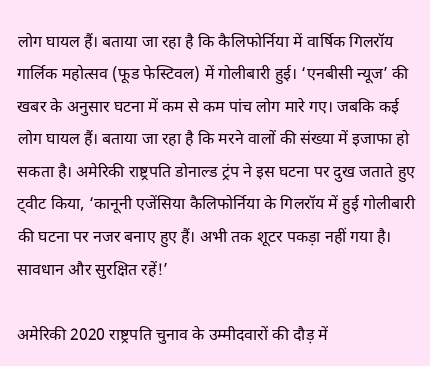लोग घायल हैं। बताया जा रहा है कि कैलिफोर्निया में वार्षिक गिलरॉय गार्लिक महोत्सव (फूड फेस्टिवल) में गोलीबारी हुई। ‘एनबीसी न्यूज’ की खबर के अनुसार घटना में कम से कम पांच लोग मारे गए। जबकि कई लोग घायल हैं। बताया जा रहा है कि मरने वालों की संख्या में इजाफा हो सकता है। अमेरिकी राष्ट्रपति डोनाल्ड ट्रंप ने इस घटना पर दुख जताते हुए ट्वीट किया, ‘कानूनी एजेंसिया कैलिफोर्निया के गिलरॉय में हुई गोलीबारी की घटना पर नजर बनाए हुए हैं। अभी तक शूटर पकड़ा नहीं गया है। सावधान और सुरक्षित रहें!’

अमेरिकी 2020 राष्ट्रपति चुनाव के उम्मीदवारों की दौड़ में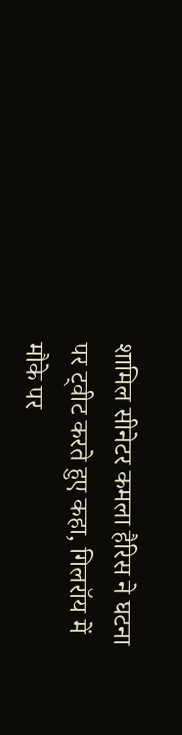शामिल सीनेटर कमला हैरिस ने घटना पर ट्वीट करते हुए कहा, गिलरॉय में मौके पर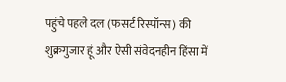पहुंचे पहले दल (फसर्ट रिस्पॉन्स) की शुक्रगुजार हूं और ऐसी संवेदनहीन हिंसा में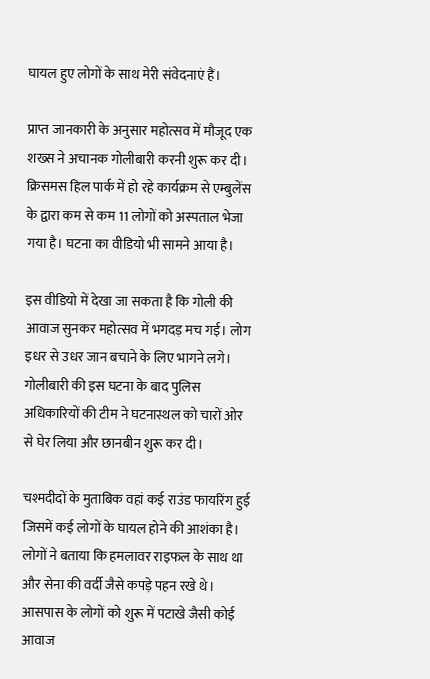घायल हुए लोगों के साथ मेरी संवेदनाएं हैं।

प्राप्त जानकारी के अनुसार महोत्सव में मौजूद एक शख्स ने अचानक गोलीबारी करनी शुरू कर दी। क्रिसमस हिल पार्क में हो रहे कार्यक्रम से एम्बुलेंस के द्वारा कम से कम 11 लोगों को अस्पताल भेजा गया है। घटना का वीडियो भी सामने आया है।

इस वीडियो में देखा जा सकता है कि गोली की आवाज सुनकर महोत्सव में भगदड़ मच गई। लोग इधर से उधर जान बचाने के लिए भागने लगे। गोलीबारी की इस घटना के बाद पुलिस अधिकारियों की टीम ने घटनास्थल को चारों ओर से घेर लिया और छानबीन शुरू कर दी।

चश्मदीदों के मुताबिक वहां कई राउंड फायरिंग हुई जिसमें कई लोगों के घायल होने की आशंका है। लोगों ने बताया कि हमलावर राइफल के साथ था और सेना की वर्दी जैसे कपड़े पहन रखे थे। आसपास के लोगों को शुरू में पटाखे जैसी कोई आवाज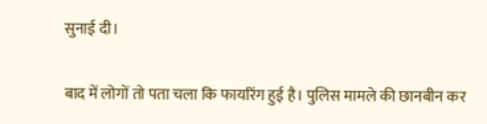सुनाई दी।

बाद में लोगों तो पता चला कि फायरिंग हुई है। पुलिस मामले की छानबीन कर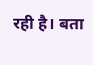रही है। बता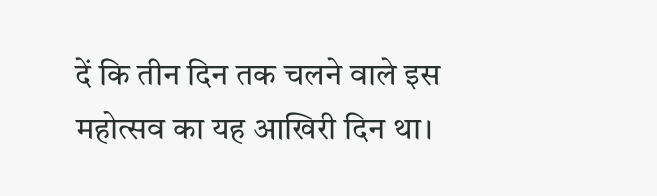दें कि तीन दिन तक चलने वाले इस महोत्सव का यह आखिरी दिन था।